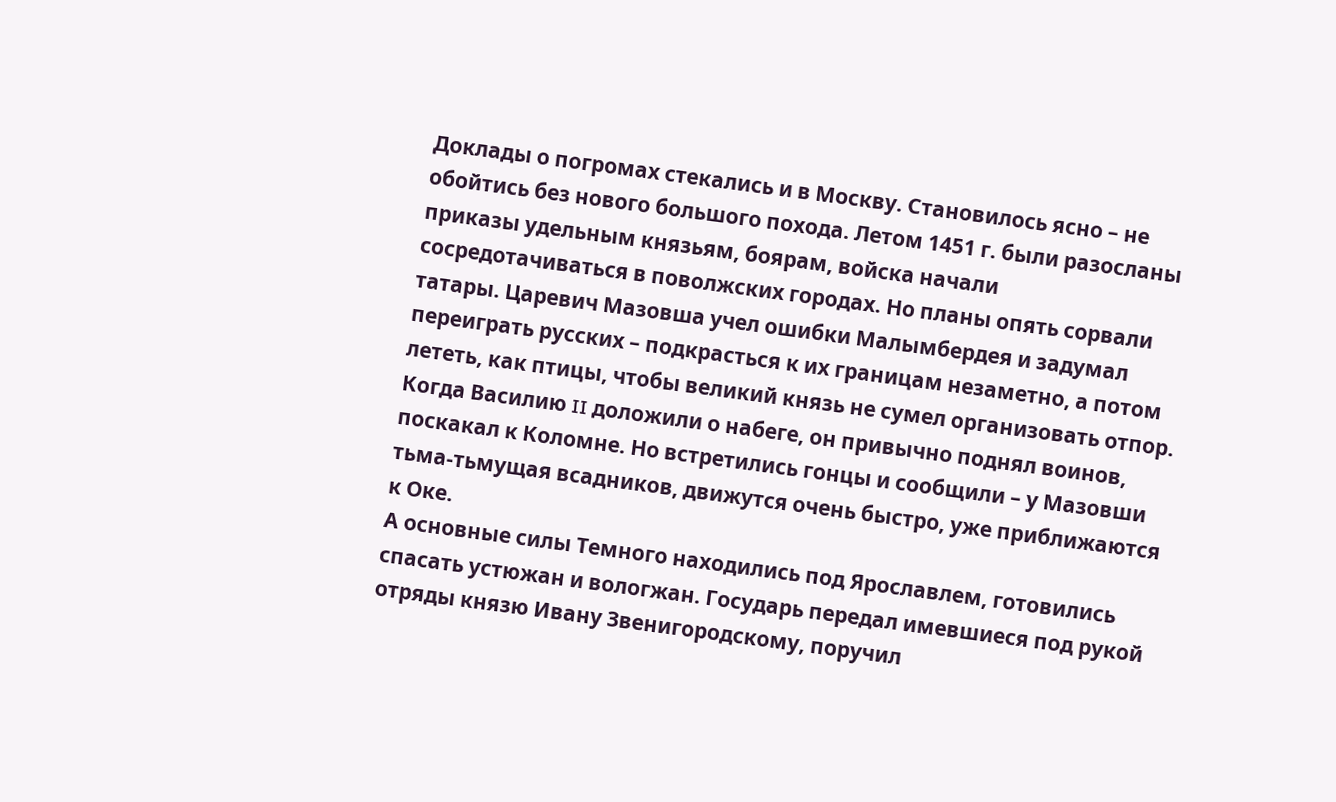Доклады о погромах стекались и в Москву. Становилось ясно – не обойтись без нового большого похода. Летом 1451 г. были разосланы приказы удельным князьям, боярам, войска начали сосредотачиваться в поволжских городах. Но планы опять сорвали татары. Царевич Мазовша учел ошибки Малымбердея и задумал переиграть русских – подкрасться к их границам незаметно, а потом лететь, как птицы, чтобы великий князь не сумел организовать отпор. Когда Василию II доложили о набеге, он привычно поднял воинов, поскакал к Коломне. Но встретились гонцы и сообщили – у Мазовши тьма-тьмущая всадников, движутся очень быстро, уже приближаются к Оке.
А основные силы Темного находились под Ярославлем, готовились спасать устюжан и вологжан. Государь передал имевшиеся под рукой отряды князю Ивану Звенигородскому, поручил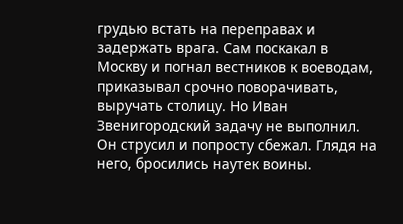грудью встать на переправах и задержать врага. Сам поскакал в Москву и погнал вестников к воеводам, приказывал срочно поворачивать, выручать столицу. Но Иван Звенигородский задачу не выполнил. Он струсил и попросту сбежал. Глядя на него, бросились наутек воины.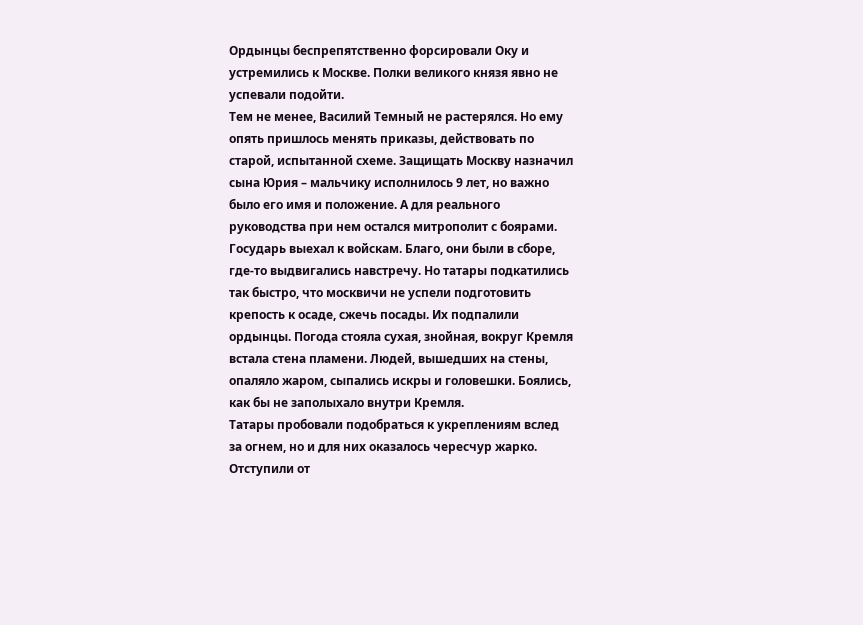Ордынцы беспрепятственно форсировали Оку и устремились к Москве. Полки великого князя явно не успевали подойти.
Тем не менее, Василий Темный не растерялся. Но ему опять пришлось менять приказы, действовать по старой, испытанной схеме. Защищать Москву назначил сына Юрия – мальчику исполнилось 9 лет, но важно было его имя и положение. А для реального руководства при нем остался митрополит с боярами. Государь выехал к войскам. Благо, они были в сборе, где-то выдвигались навстречу. Но татары подкатились так быстро, что москвичи не успели подготовить крепость к осаде, сжечь посады. Их подпалили ордынцы. Погода стояла сухая, знойная, вокруг Кремля встала стена пламени. Людей, вышедших на стены, опаляло жаром, сыпались искры и головешки. Боялись, как бы не заполыхало внутри Кремля.
Татары пробовали подобраться к укреплениям вслед за огнем, но и для них оказалось чересчур жарко. Отступили от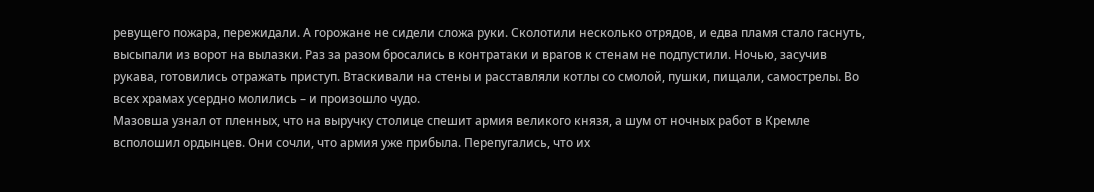ревущего пожара, пережидали. А горожане не сидели сложа руки. Сколотили несколько отрядов, и едва пламя стало гаснуть, высыпали из ворот на вылазки. Раз за разом бросались в контратаки и врагов к стенам не подпустили. Ночью, засучив рукава, готовились отражать приступ. Втаскивали на стены и расставляли котлы со смолой, пушки, пищали, самострелы. Во всех храмах усердно молились – и произошло чудо.
Мазовша узнал от пленных, что на выручку столице спешит армия великого князя, а шум от ночных работ в Кремле всполошил ордынцев. Они сочли, что армия уже прибыла. Перепугались, что их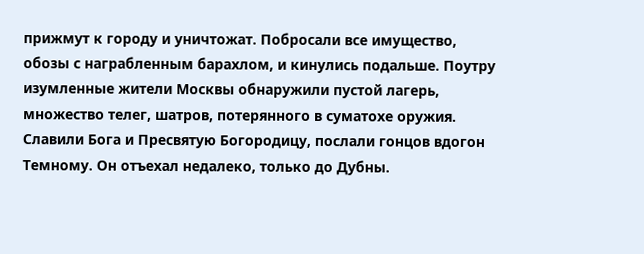прижмут к городу и уничтожат. Побросали все имущество, обозы с награбленным барахлом, и кинулись подальше. Поутру изумленные жители Москвы обнаружили пустой лагерь, множество телег, шатров, потерянного в суматохе оружия. Славили Бога и Пресвятую Богородицу, послали гонцов вдогон Темному. Он отъехал недалеко, только до Дубны.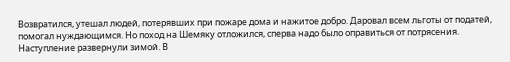Возвратился, утешал людей, потерявших при пожаре дома и нажитое добро. Даровал всем льготы от податей, помогал нуждающимся. Но поход на Шемяку отложился, сперва надо было оправиться от потрясения.
Наступление развернули зимой. В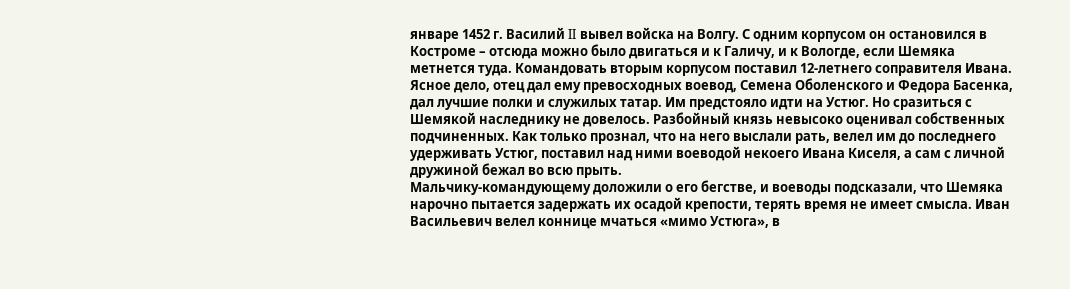январе 1452 г. Василий II вывел войска на Волгу. С одним корпусом он остановился в Костроме – отсюда можно было двигаться и к Галичу, и к Вологде, если Шемяка метнется туда. Командовать вторым корпусом поставил 12-летнего соправителя Ивана. Ясное дело, отец дал ему превосходных воевод, Семена Оболенского и Федора Басенка, дал лучшие полки и служилых татар. Им предстояло идти на Устюг. Но сразиться с Шемякой наследнику не довелось. Разбойный князь невысоко оценивал собственных подчиненных. Как только прознал, что на него выслали рать, велел им до последнего удерживать Устюг, поставил над ними воеводой некоего Ивана Киселя, а сам с личной дружиной бежал во всю прыть.
Мальчику-командующему доложили о его бегстве, и воеводы подсказали, что Шемяка нарочно пытается задержать их осадой крепости, терять время не имеет смысла. Иван Васильевич велел коннице мчаться «мимо Устюга», в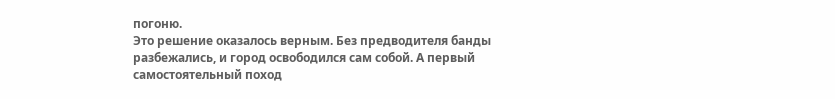погоню.
Это решение оказалось верным. Без предводителя банды разбежались, и город освободился сам собой. А первый самостоятельный поход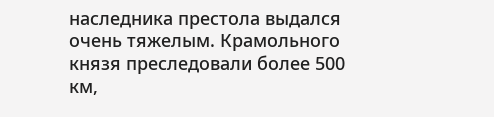наследника престола выдался очень тяжелым. Крамольного князя преследовали более 500 км,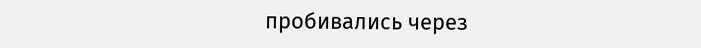пробивались через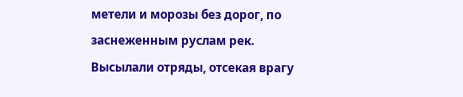метели и морозы без дорог, по заснеженным руслам рек. Высылали отряды, отсекая врагу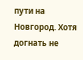пути на Новгород. Хотя догнать не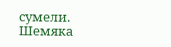сумели. Шемяка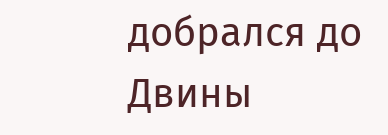добрался до Двины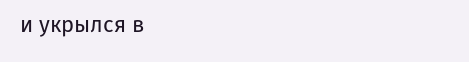и укрылся в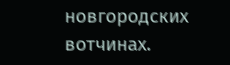новгородских вотчинах.